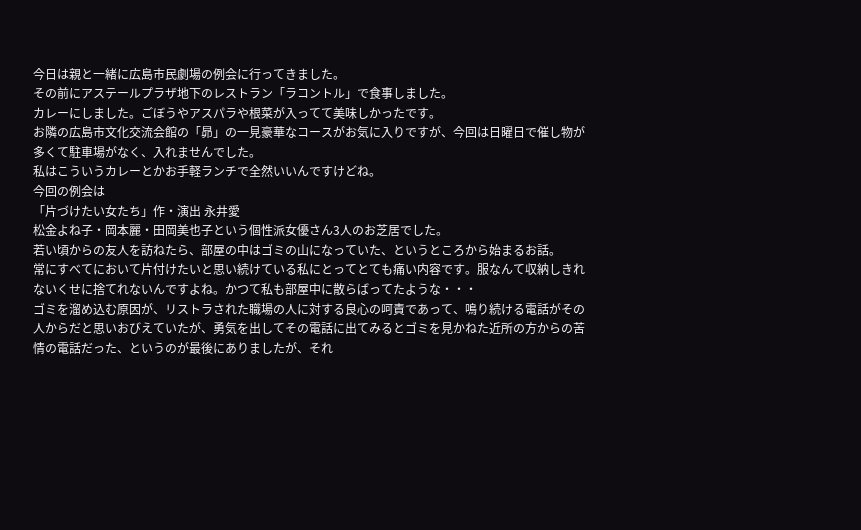今日は親と一緒に広島市民劇場の例会に行ってきました。
その前にアステールプラザ地下のレストラン「ラコントル」で食事しました。
カレーにしました。ごぼうやアスパラや根菜が入ってて美味しかったです。
お隣の広島市文化交流会館の「昴」の一見豪華なコースがお気に入りですが、今回は日曜日で催し物が多くて駐車場がなく、入れませんでした。
私はこういうカレーとかお手軽ランチで全然いいんですけどね。
今回の例会は
「片づけたい女たち」作・演出 永井愛
松金よね子・岡本麗・田岡美也子という個性派女優さん3人のお芝居でした。
若い頃からの友人を訪ねたら、部屋の中はゴミの山になっていた、というところから始まるお話。
常にすべてにおいて片付けたいと思い続けている私にとってとても痛い内容です。服なんて収納しきれないくせに捨てれないんですよね。かつて私も部屋中に散らばってたような・・・
ゴミを溜め込む原因が、リストラされた職場の人に対する良心の呵責であって、鳴り続ける電話がその人からだと思いおびえていたが、勇気を出してその電話に出てみるとゴミを見かねた近所の方からの苦情の電話だった、というのが最後にありましたが、それ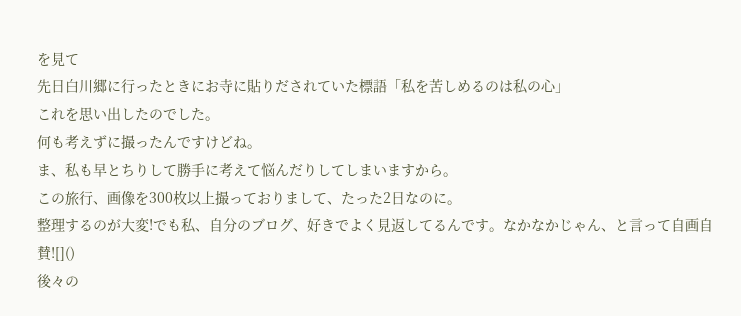を見て
先日白川郷に行ったときにお寺に貼りだされていた標語「私を苦しめるのは私の心」
これを思い出したのでした。
何も考えずに撮ったんですけどね。
ま、私も早とちりして勝手に考えて悩んだりしてしまいますから。
この旅行、画像を300枚以上撮っておりまして、たった2日なのに。
整理するのが大変!でも私、自分のブログ、好きでよく見返してるんです。なかなかじゃん、と言って自画自賛![]()
後々の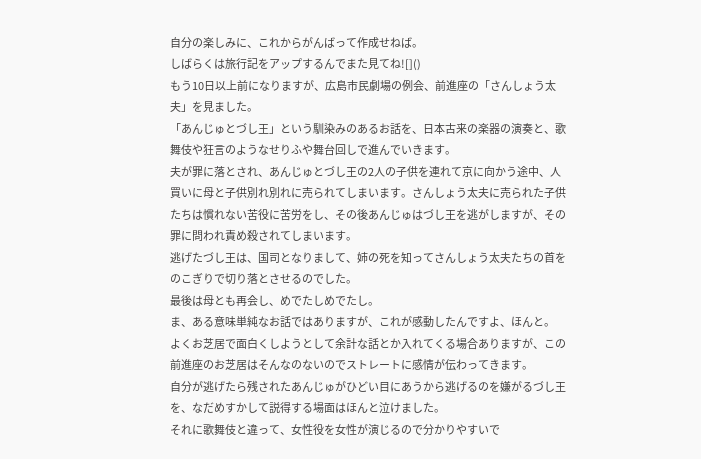自分の楽しみに、これからがんばって作成せねば。
しばらくは旅行記をアップするんでまた見てね![]()
もう10日以上前になりますが、広島市民劇場の例会、前進座の「さんしょう太夫」を見ました。
「あんじゅとづし王」という馴染みのあるお話を、日本古来の楽器の演奏と、歌舞伎や狂言のようなせりふや舞台回しで進んでいきます。
夫が罪に落とされ、あんじゅとづし王の2人の子供を連れて京に向かう途中、人買いに母と子供別れ別れに売られてしまいます。さんしょう太夫に売られた子供たちは慣れない苦役に苦労をし、その後あんじゅはづし王を逃がしますが、その罪に問われ責め殺されてしまいます。
逃げたづし王は、国司となりまして、姉の死を知ってさんしょう太夫たちの首をのこぎりで切り落とさせるのでした。
最後は母とも再会し、めでたしめでたし。
ま、ある意味単純なお話ではありますが、これが感動したんですよ、ほんと。
よくお芝居で面白くしようとして余計な話とか入れてくる場合ありますが、この前進座のお芝居はそんなのないのでストレートに感情が伝わってきます。
自分が逃げたら残されたあんじゅがひどい目にあうから逃げるのを嫌がるづし王を、なだめすかして説得する場面はほんと泣けました。
それに歌舞伎と違って、女性役を女性が演じるので分かりやすいで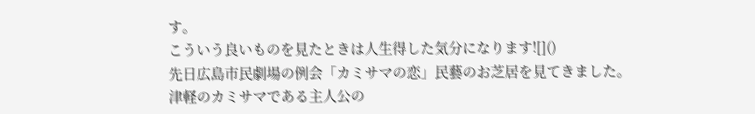す。
こういう良いものを見たときは人生得した気分になります![]()
先日広島市民劇場の例会「カミサマの恋」民藝のお芝居を見てきました。
津軽のカミサマである主人公の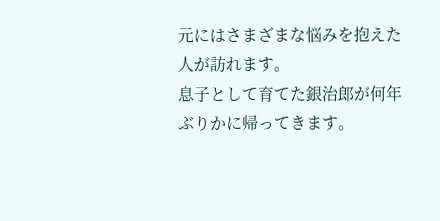元にはさまざまな悩みを抱えた人が訪れます。
息子として育てた銀治郎が何年ぶりかに帰ってきます。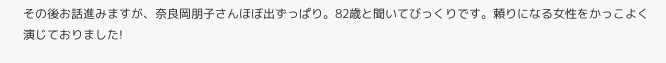その後お話進みますが、奈良岡朋子さんほぼ出ずっぱり。82歳と聞いてびっくりです。頼りになる女性をかっこよく演じておりました!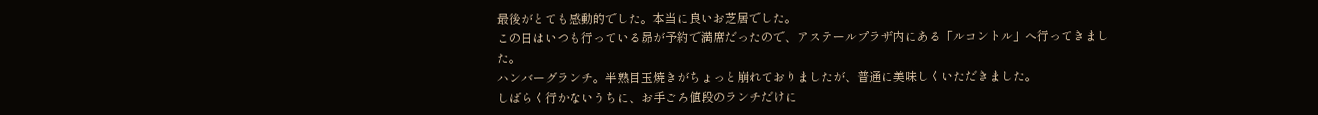最後がとても感動的でした。本当に良いお芝居でした。
この日はいつも行っている昴が予約で満席だったので、アステールプラザ内にある「ルコントル」へ行ってきました。
ハンバーグランチ。半熟目玉焼きがちょっと崩れておりましたが、普通に美味しくいただきました。
しばらく行かないうちに、お手ごろ値段のランチだけに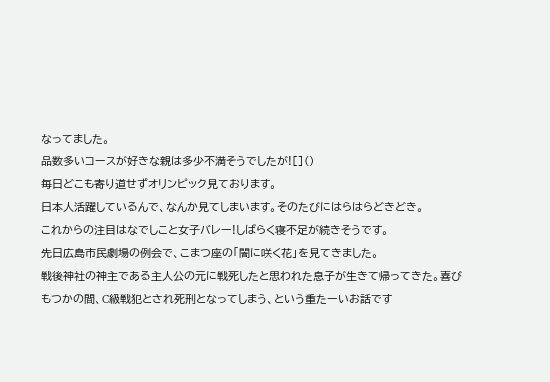なってました。
品数多いコースが好きな親は多少不満そうでしたが![]()
毎日どこも寄り道せずオリンピック見ております。
日本人活躍しているんで、なんか見てしまいます。そのたびにはらはらどきどき。
これからの注目はなでしこと女子バレー!しばらく寝不足が続きそうです。
先日広島市民劇場の例会で、こまつ座の「闇に咲く花」を見てきました。
戦後神社の神主である主人公の元に戦死したと思われた息子が生きて帰ってきた。喜びもつかの間、C級戦犯とされ死刑となってしまう、という重たーいお話です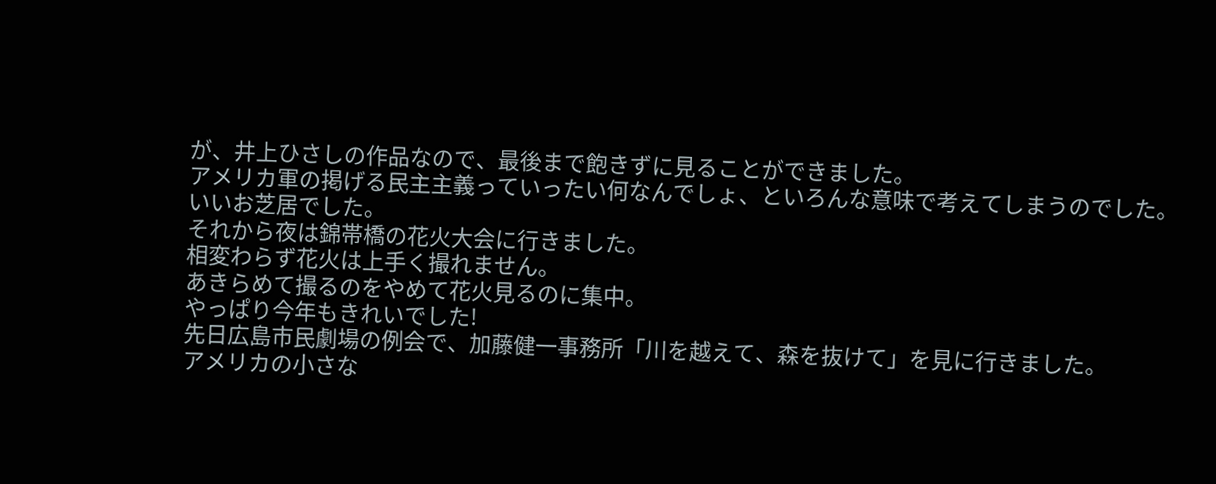が、井上ひさしの作品なので、最後まで飽きずに見ることができました。
アメリカ軍の掲げる民主主義っていったい何なんでしょ、といろんな意味で考えてしまうのでした。
いいお芝居でした。
それから夜は錦帯橋の花火大会に行きました。
相変わらず花火は上手く撮れません。
あきらめて撮るのをやめて花火見るのに集中。
やっぱり今年もきれいでした!
先日広島市民劇場の例会で、加藤健一事務所「川を越えて、森を抜けて」を見に行きました。
アメリカの小さな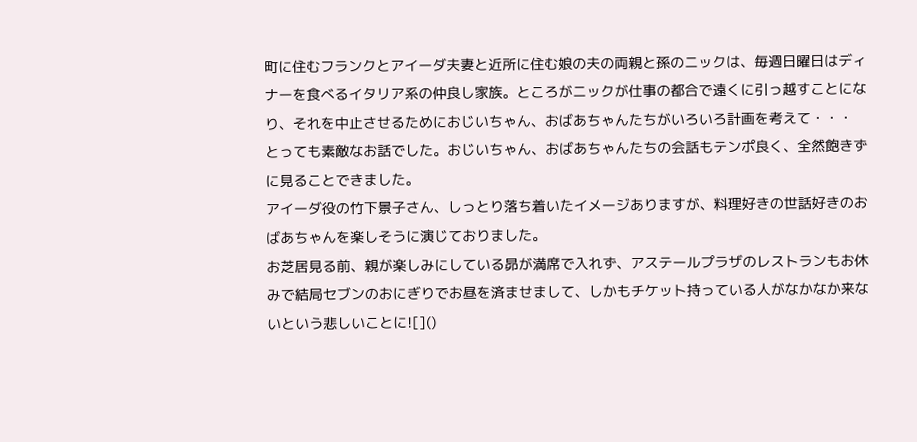町に住むフランクとアイーダ夫妻と近所に住む娘の夫の両親と孫のニックは、毎週日曜日はディナーを食べるイタリア系の仲良し家族。ところがニックが仕事の都合で遠くに引っ越すことになり、それを中止させるためにおじいちゃん、おばあちゃんたちがいろいろ計画を考えて・・・
とっても素敵なお話でした。おじいちゃん、おばあちゃんたちの会話もテンポ良く、全然飽きずに見ることできました。
アイーダ役の竹下景子さん、しっとり落ち着いたイメージありますが、料理好きの世話好きのおばあちゃんを楽しそうに演じておりました。
お芝居見る前、親が楽しみにしている昴が満席で入れず、アステールプラザのレストランもお休みで結局セブンのおにぎりでお昼を済ませまして、しかもチケット持っている人がなかなか来ないという悲しいことに![]()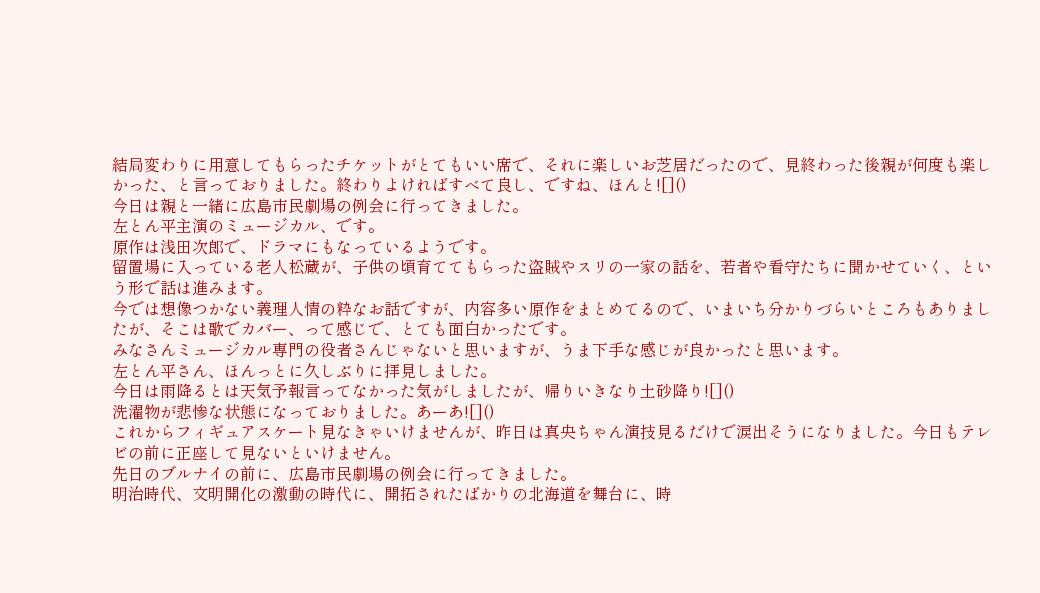結局変わりに用意してもらったチケットがとてもいい席で、それに楽しいお芝居だったので、見終わった後親が何度も楽しかった、と言っておりました。終わりよければすべて良し、ですね、ほんと![]()
今日は親と一緒に広島市民劇場の例会に行ってきました。
左とん平主演のミュージカル、です。
原作は浅田次郎で、ドラマにもなっているようです。
留置場に入っている老人松蔵が、子供の頃育ててもらった盗賊やスリの一家の話を、若者や看守たちに聞かせていく、という形で話は進みます。
今では想像つかない義理人情の粋なお話ですが、内容多い原作をまとめてるので、いまいち分かりづらいところもありましたが、そこは歌でカバー、って感じで、とても面白かったです。
みなさんミュージカル専門の役者さんじゃないと思いますが、うま下手な感じが良かったと思います。
左とん平さん、ほんっとに久しぶりに拝見しました。
今日は雨降るとは天気予報言ってなかった気がしましたが、帰りいきなり土砂降り![]()
洗濯物が悲惨な状態になっておりました。あーあ![]()
これからフィギュアスケート見なきゃいけませんが、昨日は真央ちゃん演技見るだけで涙出そうになりました。今日もテレビの前に正座して見ないといけません。
先日のブルナイの前に、広島市民劇場の例会に行ってきました。
明治時代、文明開化の激動の時代に、開拓されたばかりの北海道を舞台に、時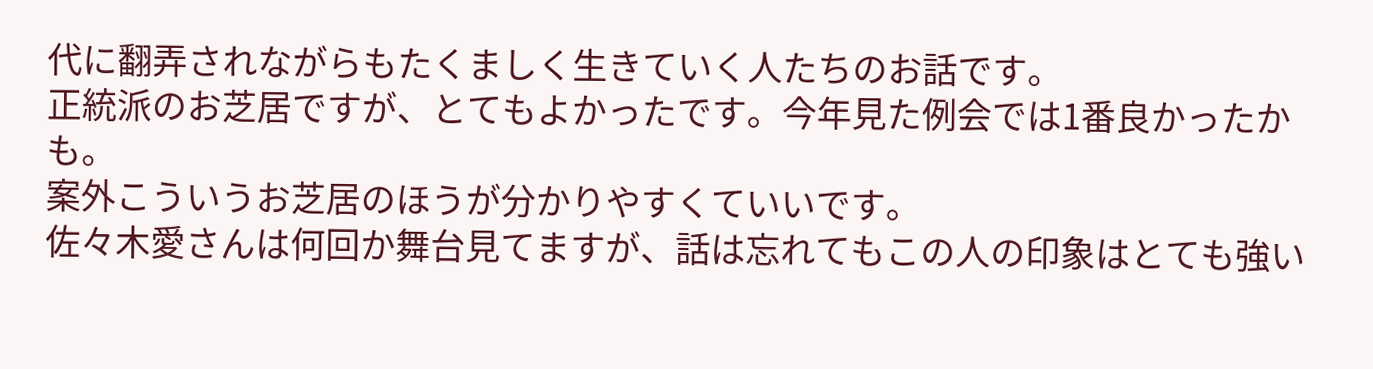代に翻弄されながらもたくましく生きていく人たちのお話です。
正統派のお芝居ですが、とてもよかったです。今年見た例会では1番良かったかも。
案外こういうお芝居のほうが分かりやすくていいです。
佐々木愛さんは何回か舞台見てますが、話は忘れてもこの人の印象はとても強い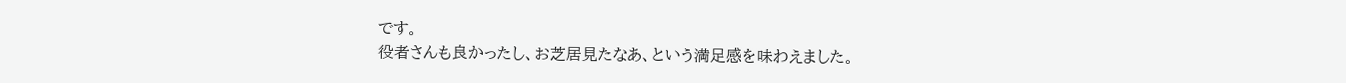です。
役者さんも良かったし、お芝居見たなあ、という満足感を味わえました。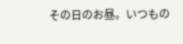その日のお昼。いつもの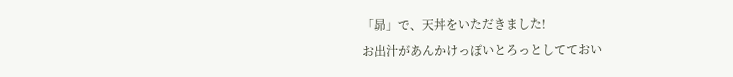「昴」で、天丼をいただきました!
お出汁があんかけっぽいとろっとしてておい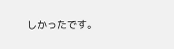しかったです。